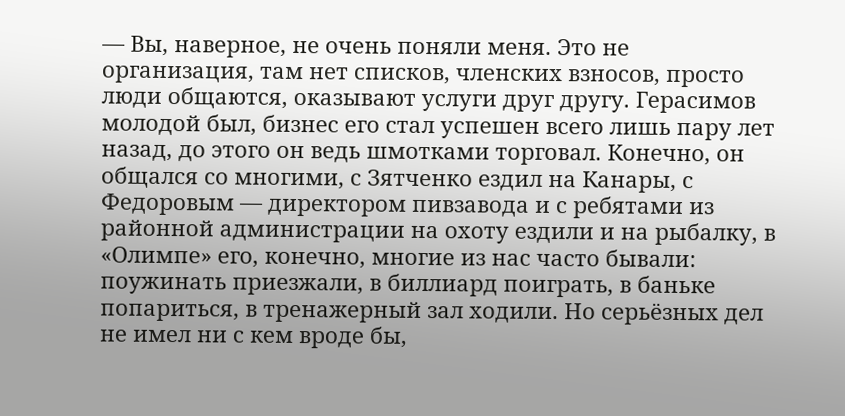— Вы, наверное, не очень поняли меня. Это не организация, там нет списков, членских взносов, просто люди общаются, оказывают услуги друг другу. Герасимов молодой был, бизнес его стал успешен всего лишь пару лет назад, до этого он ведь шмотками торговал. Конечно, он общался со многими, с Зятченко ездил на Канары, с Федоровым — директором пивзавода и с ребятами из районной администрации на охоту ездили и на рыбалку, в «Олимпе» его, конечно, многие из нас часто бывали: поужинать приезжали, в биллиард поиграть, в баньке попариться, в тренажерный зал ходили. Но серьёзных дел не имел ни с кем вроде бы,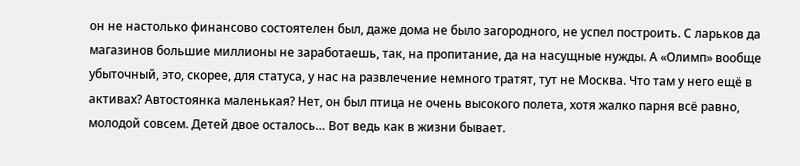он не настолько финансово состоятелен был, даже дома не было загородного, не успел построить. С ларьков да магазинов большие миллионы не заработаешь, так, на пропитание, да на насущные нужды. А «Олимп» вообще убыточный, это, скорее, для статуса, у нас на развлечение немного тратят, тут не Москва. Что там у него ещё в активах? Автостоянка маленькая? Нет, он был птица не очень высокого полета, хотя жалко парня всё равно, молодой совсем. Детей двое осталось… Вот ведь как в жизни бывает.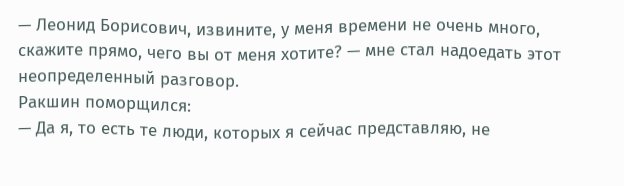— Леонид Борисович, извините, у меня времени не очень много, скажите прямо, чего вы от меня хотите? — мне стал надоедать этот неопределенный разговор.
Ракшин поморщился:
— Да я, то есть те люди, которых я сейчас представляю, не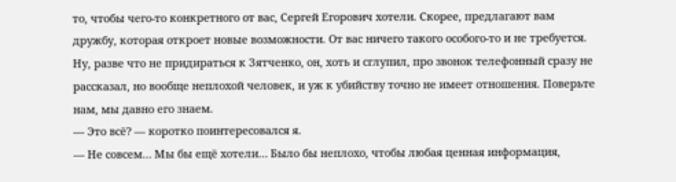то, чтобы чего-то конкретного от вас, Сергей Егорович хотели. Скорее, предлагают вам дружбу, которая откроет новые возможности. От вас ничего такого особого-то и не требуется. Ну, разве что не придираться к Зятченко, он, хоть и сглупил, про звонок телефонный сразу не рассказал, но вообще неплохой человек, и уж к убийству точно не имеет отношения. Поверьте нам, мы давно его знаем.
— Это всё? — коротко поинтересовался я.
— Не совсем… Мы бы ещё хотели… Было бы неплохо, чтобы любая ценная информация,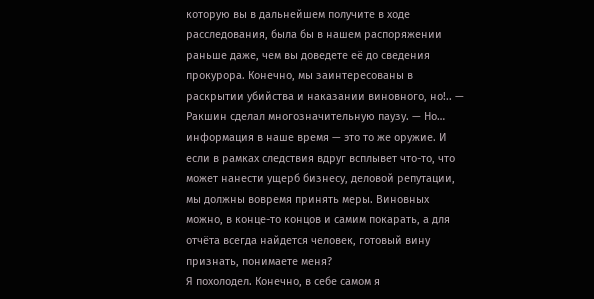которую вы в дальнейшем получите в ходе расследования, была бы в нашем распоряжении раньше даже, чем вы доведете её до сведения прокурора. Конечно, мы заинтересованы в раскрытии убийства и наказании виновного, но!.. — Ракшин сделал многозначительную паузу. — Но… информация в наше время — это то же оружие. И если в рамках следствия вдруг всплывет что-то, что может нанести ущерб бизнесу, деловой репутации, мы должны вовремя принять меры. Виновных можно, в конце-то концов и самим покарать, а для отчёта всегда найдется человек, готовый вину признать, понимаете меня?
Я похолодел. Конечно, в себе самом я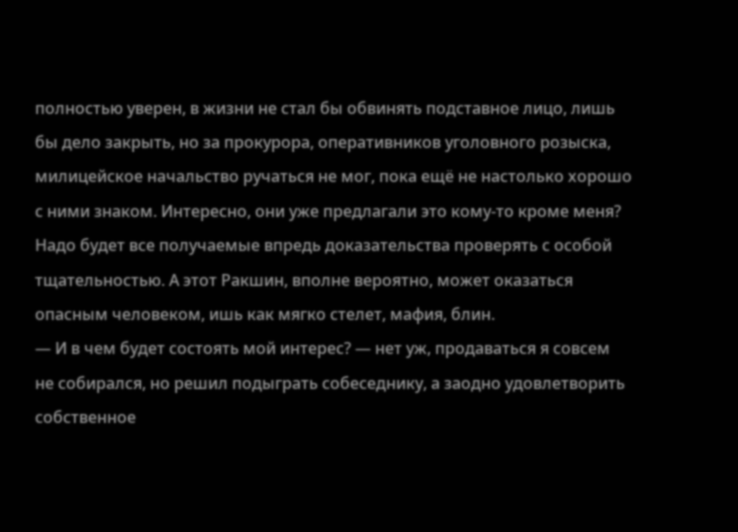полностью уверен, в жизни не стал бы обвинять подставное лицо, лишь бы дело закрыть, но за прокурора, оперативников уголовного розыска, милицейское начальство ручаться не мог, пока ещё не настолько хорошо с ними знаком. Интересно, они уже предлагали это кому-то кроме меня? Надо будет все получаемые впредь доказательства проверять с особой тщательностью. А этот Ракшин, вполне вероятно, может оказаться опасным человеком, ишь как мягко стелет, мафия, блин.
— И в чем будет состоять мой интерес? — нет уж, продаваться я совсем не собирался, но решил подыграть собеседнику, а заодно удовлетворить собственное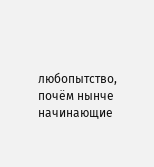любопытство, почём нынче начинающие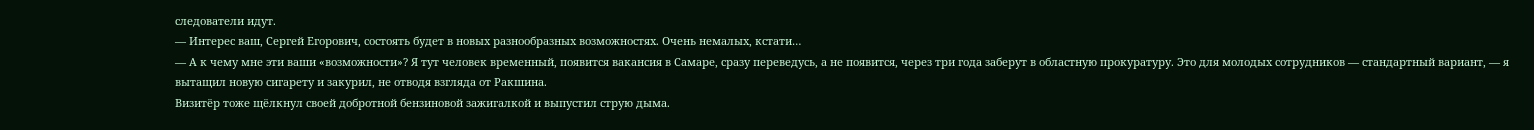следователи идут.
— Интерес ваш, Сергей Егорович, состоять будет в новых разнообразных возможностях. Очень немалых, кстати…
— А к чему мне эти ваши «возможности»? Я тут человек временный, появится вакансия в Самаре, сразу переведусь, а не появится, через три года заберут в областную прокуратуру. Это для молодых сотрудников — стандартный вариант, — я вытащил новую сигарету и закурил, не отводя взгляда от Ракшина.
Визитёр тоже щёлкнул своей добротной бензиновой зажигалкой и выпустил струю дыма.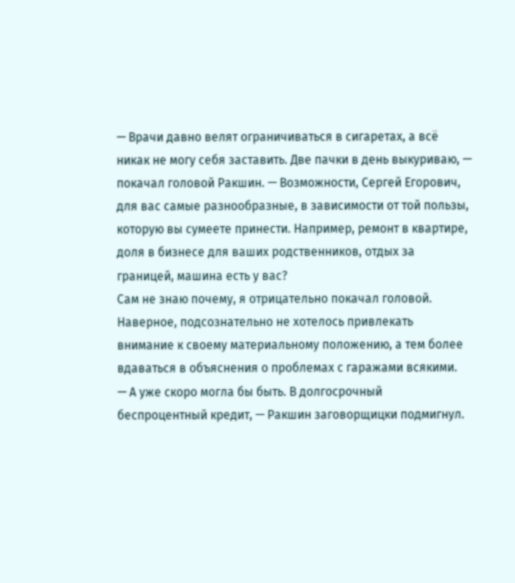— Врачи давно велят ограничиваться в сигаретах, а всё никак не могу себя заставить. Две пачки в день выкуриваю, — покачал головой Ракшин. — Возможности, Сергей Егорович, для вас самые разнообразные, в зависимости от той пользы, которую вы сумеете принести. Например, ремонт в квартире, доля в бизнесе для ваших родственников, отдых за границей, машина есть у вас?
Сам не знаю почему, я отрицательно покачал головой. Наверное, подсознательно не хотелось привлекать внимание к своему материальному положению, а тем более вдаваться в объяснения о проблемах с гаражами всякими.
— А уже скоро могла бы быть. В долгосрочный беспроцентный кредит, — Ракшин заговорщицки подмигнул.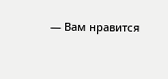— Вам нравится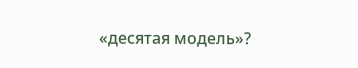«десятая модель»?